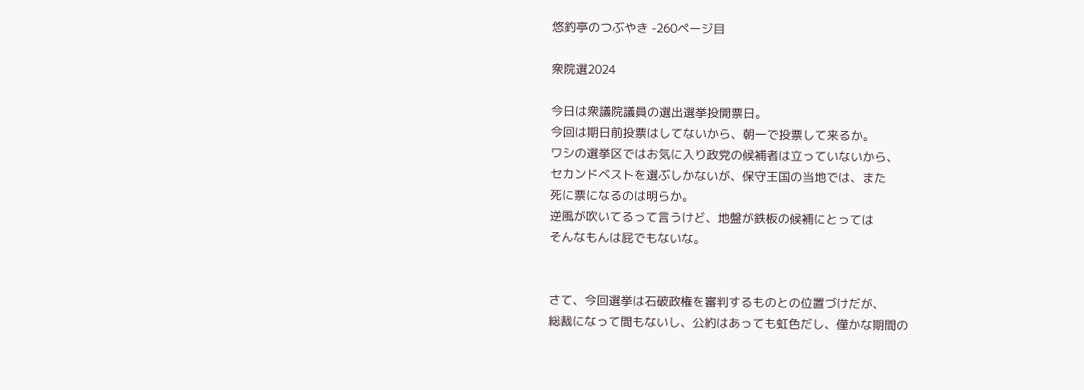悠釣亭のつぶやき -260ページ目

衆院選2024

今日は衆議院議員の選出選挙投開票日。
今回は期日前投票はしてないから、朝一で投票して来るか。
ワシの選挙区ではお気に入り政党の候補者は立っていないから、
セカンドベストを選ぶしかないが、保守王国の当地では、また
死に票になるのは明らか。
逆風が吹いてるって言うけど、地盤が鉄板の候補にとっては
そんなもんは屁でもないな。


さて、今回選挙は石破政権を審判するものとの位置づけだが、
総裁になって間もないし、公約はあっても虹色だし、僅かな期間の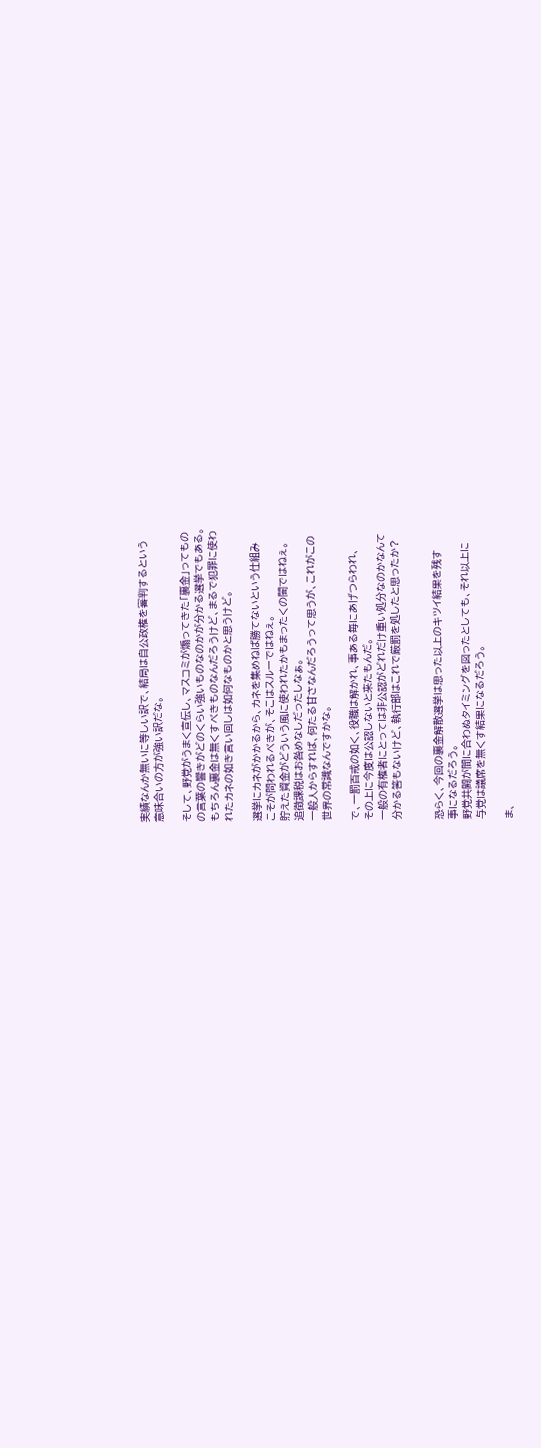実績なんか無いに等しい訳で、結局は自公政権を審判するという
意味合いの方が強い訳だな。

そして、野党がうまく宣伝し、マスコミが煽ってきた「裏金」ってもの
の言葉の響きがどのくらい強いものなのかが分かる選挙でもある。
もちろん裏金は無くすべきものなんだろうけど、まるで犯罪に使わ
れたカネの如き言い回しは如何なものかと思うけど。

選挙にカネがかかるから、カネを集めねば勝てないという仕組み
こそが問われるべきが、そこはスルーではねぇ。
貯えた資金がどういう風に使われたかもまったくの闇ではねぇ。
追徴課税はお咎めなしだったしなぁ。
一般人からすれば、何たる甘さなんだろうって思うが、これがこの
世界の常識なんですかな。

で、一罰百戒の如く、役職は解かれ、事ある毎にあげつらわれ、
その上に今度は公認しないと来たもんだ。
一般の有権者にとっては非公認がどれだけ重い処分なのかなんて
分かる筈もないけど、執行部はこれで厳罰を処したと思ったか?


恐らく、今回の裏金解散選挙は思った以上のキツイ結果を残す
事になるだろう。
野党共闘が間に合わぬタイミングを図ったとしても、それ以上に
与党は議席を無くす結果になるだろう。

ま、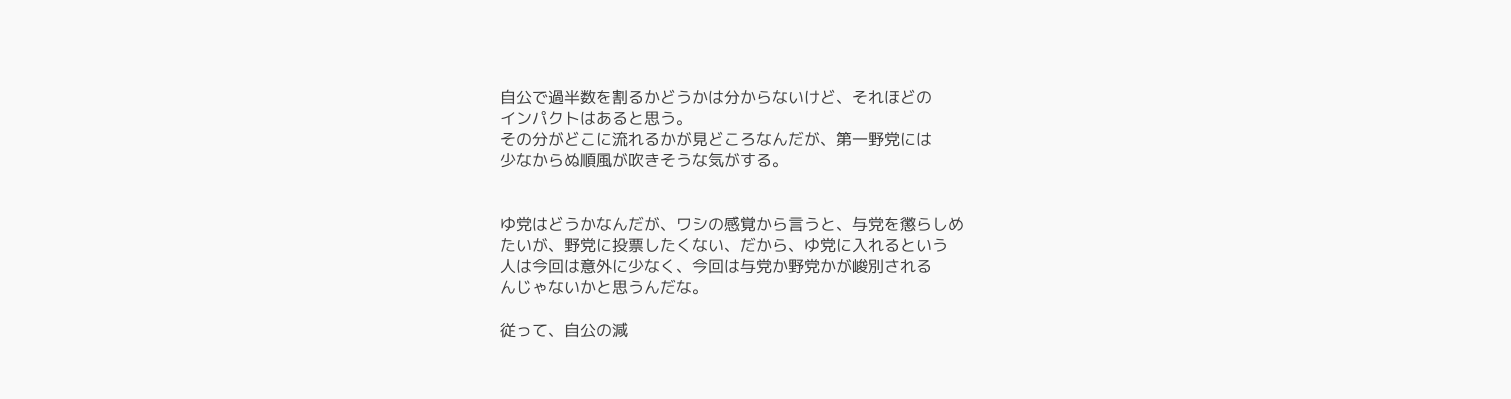自公で過半数を割るかどうかは分からないけど、それほどの
インパクトはあると思う。
その分がどこに流れるかが見どころなんだが、第一野党には
少なからぬ順風が吹きそうな気がする。


ゆ党はどうかなんだが、ワシの感覚から言うと、与党を懲らしめ
たいが、野党に投票したくない、だから、ゆ党に入れるという
人は今回は意外に少なく、今回は与党か野党かが峻別される
んじゃないかと思うんだな。

従って、自公の減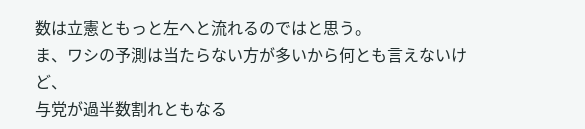数は立憲ともっと左へと流れるのではと思う。
ま、ワシの予測は当たらない方が多いから何とも言えないけど、
与党が過半数割れともなる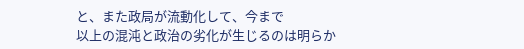と、また政局が流動化して、今まで
以上の混沌と政治の劣化が生じるのは明らか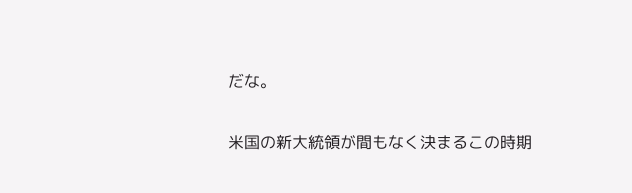だな。

米国の新大統領が間もなく決まるこの時期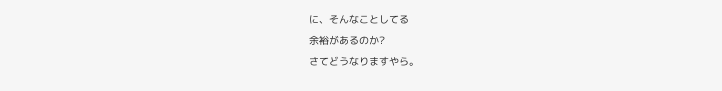に、そんなことしてる
余裕があるのか?
さてどうなりますやら。